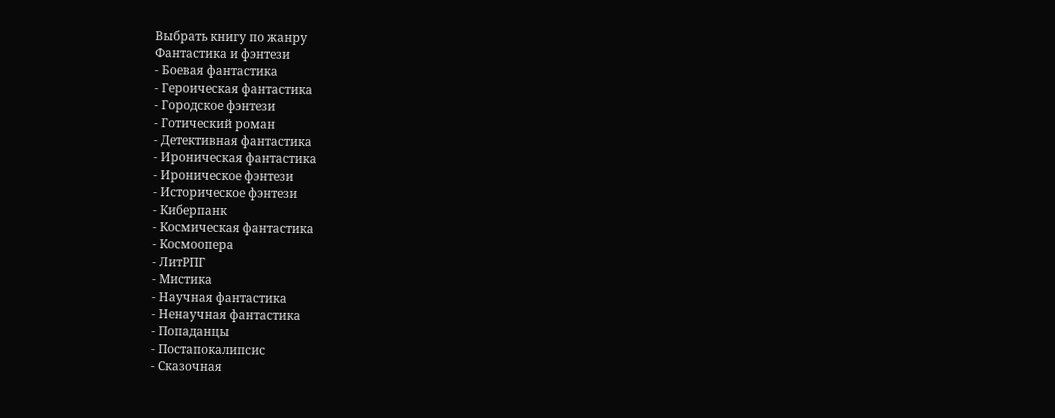Выбрать книгу по жанру
Фантастика и фэнтези
- Боевая фантастика
- Героическая фантастика
- Городское фэнтези
- Готический роман
- Детективная фантастика
- Ироническая фантастика
- Ироническое фэнтези
- Историческое фэнтези
- Киберпанк
- Космическая фантастика
- Космоопера
- ЛитРПГ
- Мистика
- Научная фантастика
- Ненаучная фантастика
- Попаданцы
- Постапокалипсис
- Сказочная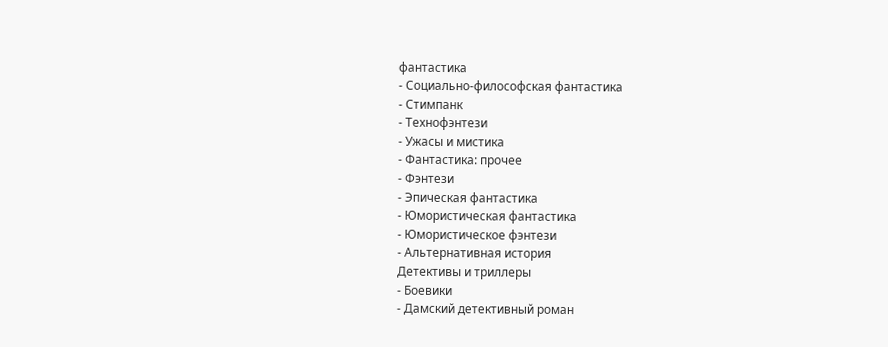фантастика
- Социально-философская фантастика
- Стимпанк
- Технофэнтези
- Ужасы и мистика
- Фантастика: прочее
- Фэнтези
- Эпическая фантастика
- Юмористическая фантастика
- Юмористическое фэнтези
- Альтернативная история
Детективы и триллеры
- Боевики
- Дамский детективный роман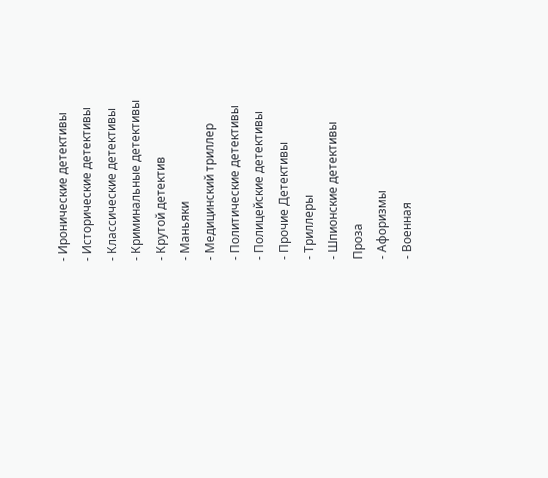- Иронические детективы
- Исторические детективы
- Классические детективы
- Криминальные детективы
- Крутой детектив
- Маньяки
- Медицинский триллер
- Политические детективы
- Полицейские детективы
- Прочие Детективы
- Триллеры
- Шпионские детективы
Проза
- Афоризмы
- Военная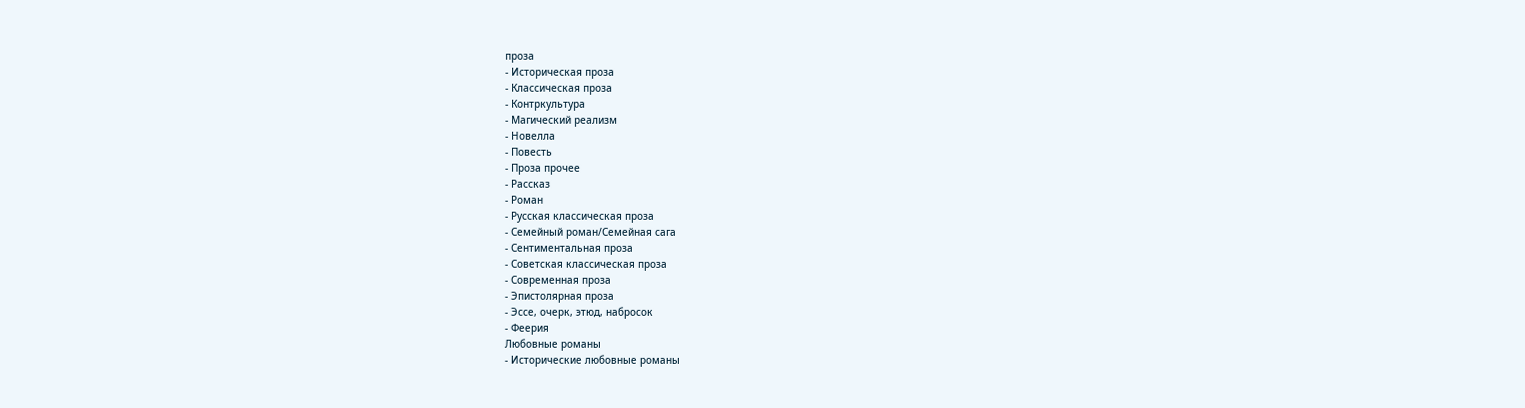проза
- Историческая проза
- Классическая проза
- Контркультура
- Магический реализм
- Новелла
- Повесть
- Проза прочее
- Рассказ
- Роман
- Русская классическая проза
- Семейный роман/Семейная сага
- Сентиментальная проза
- Советская классическая проза
- Современная проза
- Эпистолярная проза
- Эссе, очерк, этюд, набросок
- Феерия
Любовные романы
- Исторические любовные романы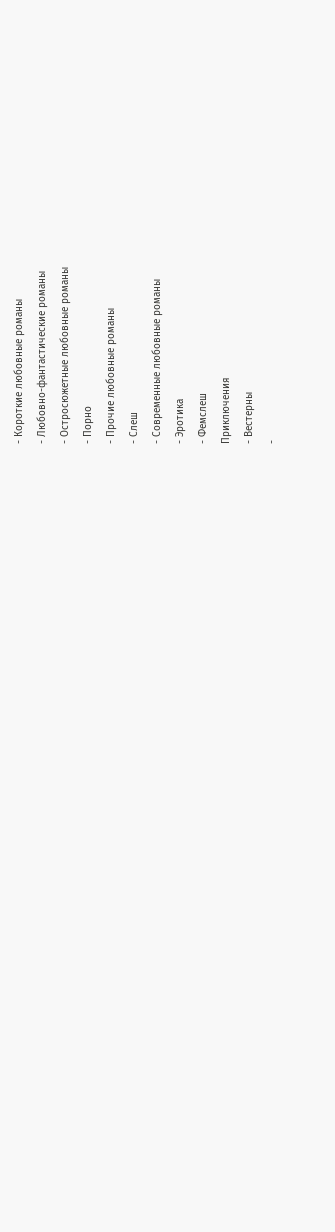- Короткие любовные романы
- Любовно-фантастические романы
- Остросюжетные любовные романы
- Порно
- Прочие любовные романы
- Слеш
- Современные любовные романы
- Эротика
- Фемслеш
Приключения
- Вестерны
-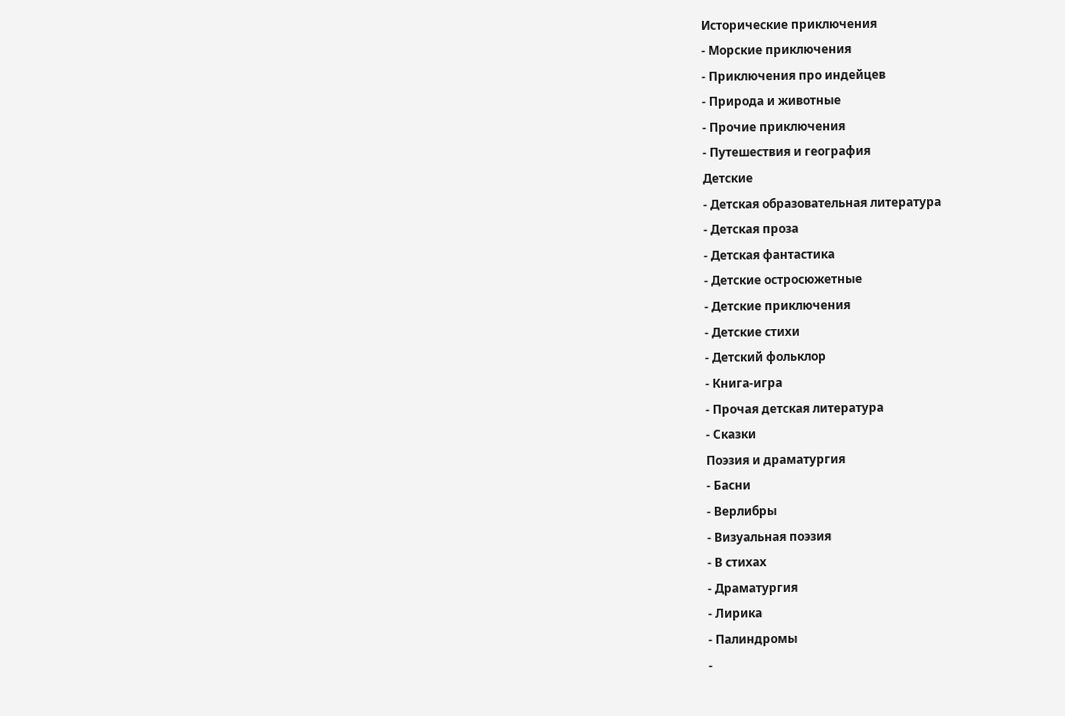Исторические приключения
- Морские приключения
- Приключения про индейцев
- Природа и животные
- Прочие приключения
- Путешествия и география
Детские
- Детская образовательная литература
- Детская проза
- Детская фантастика
- Детские остросюжетные
- Детские приключения
- Детские стихи
- Детский фольклор
- Книга-игра
- Прочая детская литература
- Сказки
Поэзия и драматургия
- Басни
- Верлибры
- Визуальная поэзия
- В стихах
- Драматургия
- Лирика
- Палиндромы
-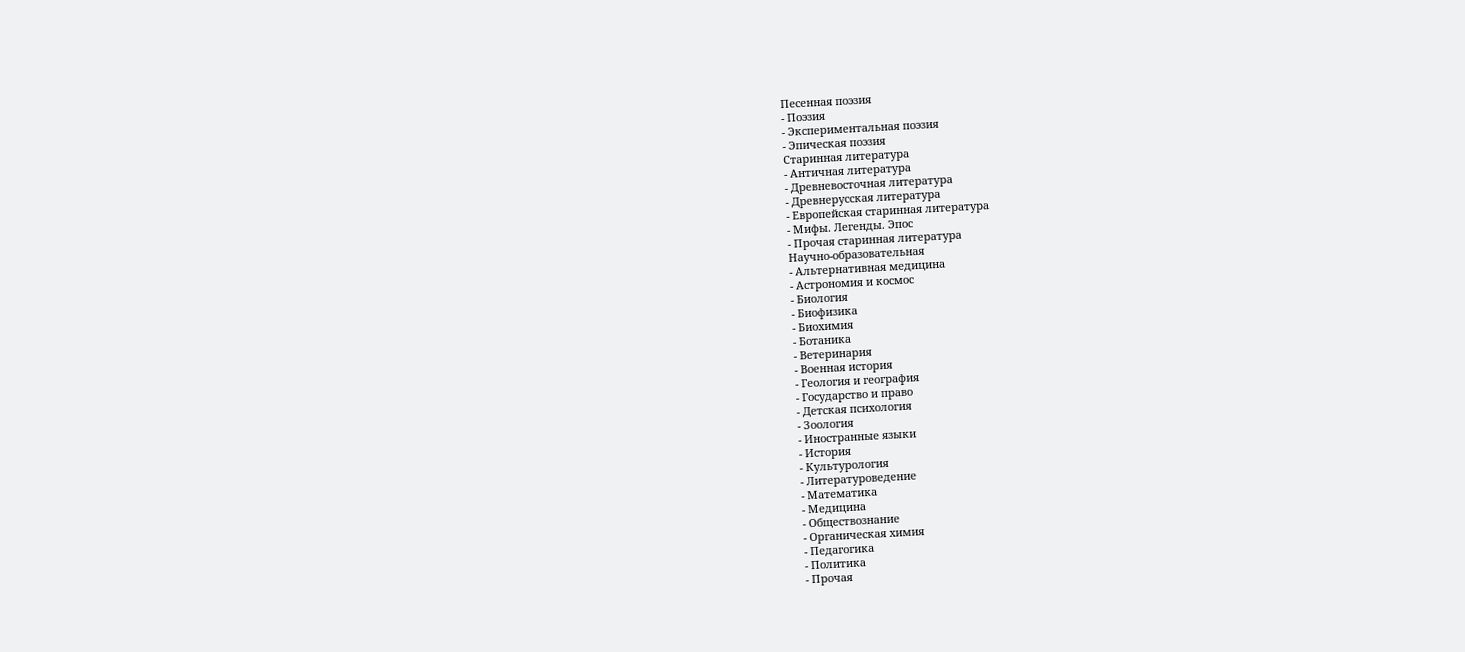Песенная поэзия
- Поэзия
- Экспериментальная поэзия
- Эпическая поэзия
Старинная литература
- Античная литература
- Древневосточная литература
- Древнерусская литература
- Европейская старинная литература
- Мифы. Легенды. Эпос
- Прочая старинная литература
Научно-образовательная
- Альтернативная медицина
- Астрономия и космос
- Биология
- Биофизика
- Биохимия
- Ботаника
- Ветеринария
- Военная история
- Геология и география
- Государство и право
- Детская психология
- Зоология
- Иностранные языки
- История
- Культурология
- Литературоведение
- Математика
- Медицина
- Обществознание
- Органическая химия
- Педагогика
- Политика
- Прочая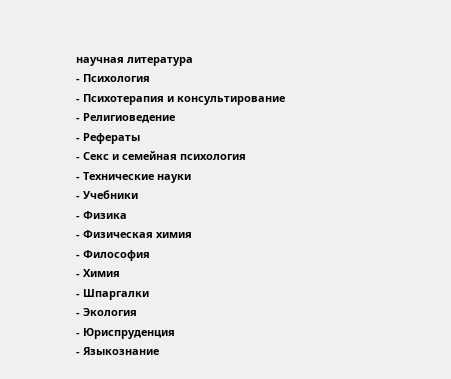научная литература
- Психология
- Психотерапия и консультирование
- Религиоведение
- Рефераты
- Секс и семейная психология
- Технические науки
- Учебники
- Физика
- Физическая химия
- Философия
- Химия
- Шпаргалки
- Экология
- Юриспруденция
- Языкознание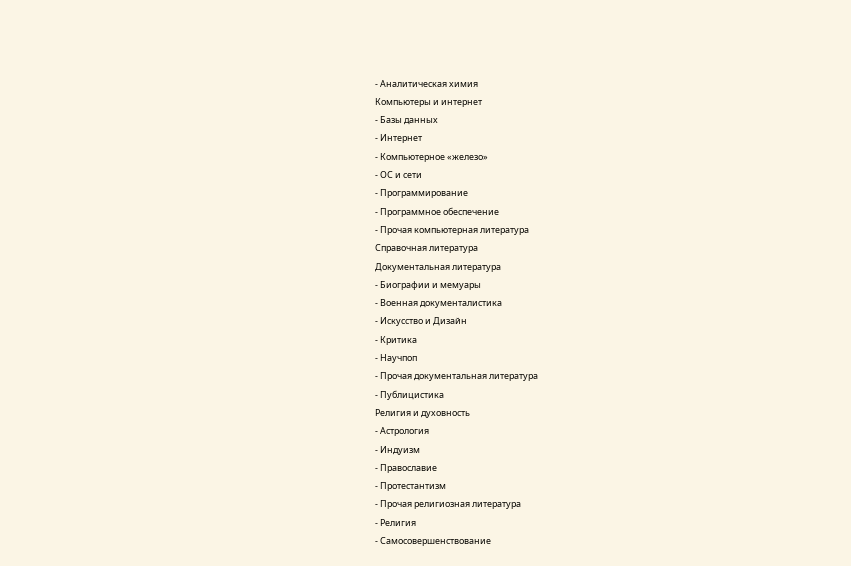- Аналитическая химия
Компьютеры и интернет
- Базы данных
- Интернет
- Компьютерное «железо»
- ОС и сети
- Программирование
- Программное обеспечение
- Прочая компьютерная литература
Справочная литература
Документальная литература
- Биографии и мемуары
- Военная документалистика
- Искусство и Дизайн
- Критика
- Научпоп
- Прочая документальная литература
- Публицистика
Религия и духовность
- Астрология
- Индуизм
- Православие
- Протестантизм
- Прочая религиозная литература
- Религия
- Самосовершенствование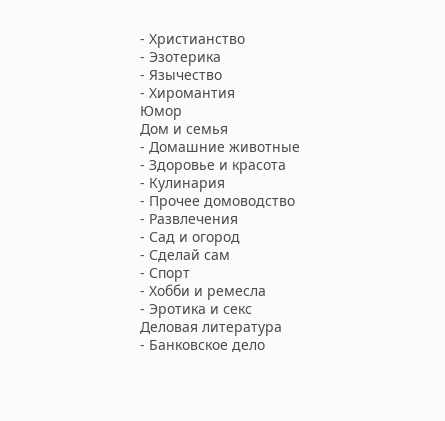- Христианство
- Эзотерика
- Язычество
- Хиромантия
Юмор
Дом и семья
- Домашние животные
- Здоровье и красота
- Кулинария
- Прочее домоводство
- Развлечения
- Сад и огород
- Сделай сам
- Спорт
- Хобби и ремесла
- Эротика и секс
Деловая литература
- Банковское дело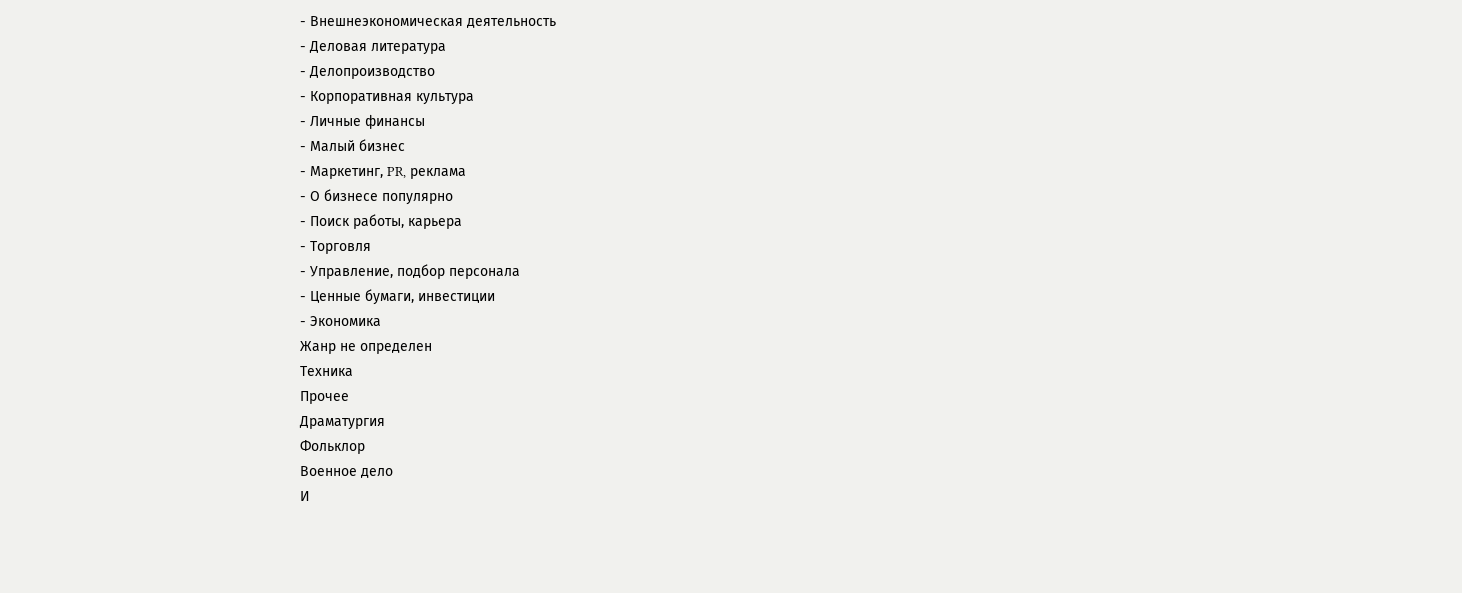- Внешнеэкономическая деятельность
- Деловая литература
- Делопроизводство
- Корпоративная культура
- Личные финансы
- Малый бизнес
- Маркетинг, PR, реклама
- О бизнесе популярно
- Поиск работы, карьера
- Торговля
- Управление, подбор персонала
- Ценные бумаги, инвестиции
- Экономика
Жанр не определен
Техника
Прочее
Драматургия
Фольклор
Военное дело
И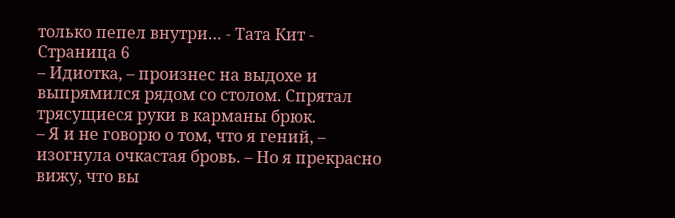только пепел внутри… - Тата Кит - Страница 6
– Идиотка, – произнес на выдохе и выпрямился рядом со столом. Спрятал трясущиеся руки в карманы брюк.
– Я и не говорю о том, что я гений, – изогнула очкастая бровь. – Но я прекрасно вижу, что вы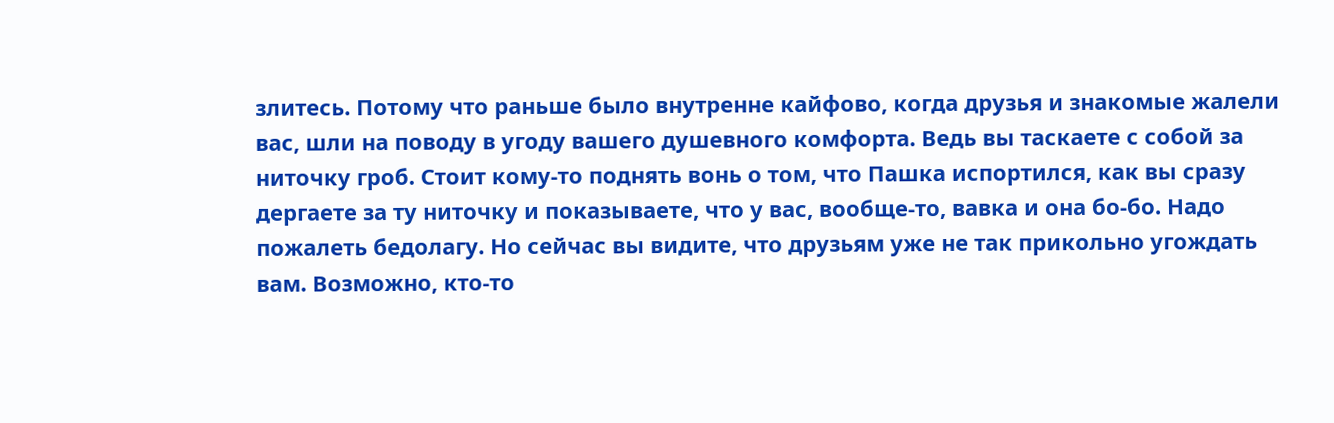злитесь. Потому что раньше было внутренне кайфово, когда друзья и знакомые жалели вас, шли на поводу в угоду вашего душевного комфорта. Ведь вы таскаете с собой за ниточку гроб. Стоит кому-то поднять вонь о том, что Пашка испортился, как вы сразу дергаете за ту ниточку и показываете, что у вас, вообще-то, вавка и она бо-бо. Надо пожалеть бедолагу. Но сейчас вы видите, что друзьям уже не так прикольно угождать вам. Возможно, кто-то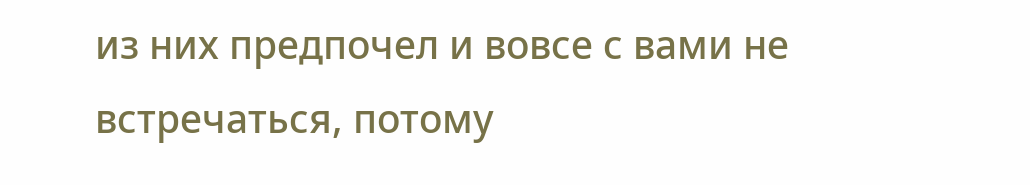из них предпочел и вовсе с вами не встречаться, потому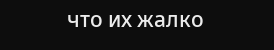что их жалко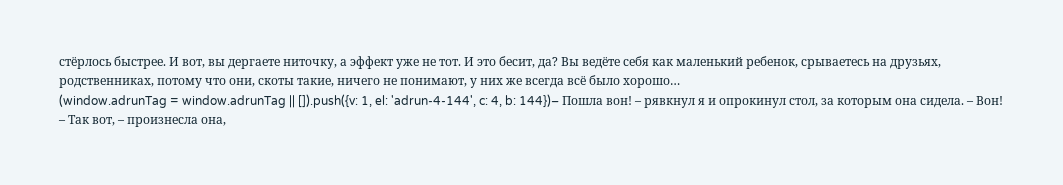стёрлось быстрее. И вот, вы дергаете ниточку, а эффект уже не тот. И это бесит, да? Вы ведёте себя как маленький ребенок, срываетесь на друзьях, родственниках, потому что они, скоты такие, ничего не понимают, у них же всегда всё было хорошо…
(window.adrunTag = window.adrunTag || []).push({v: 1, el: 'adrun-4-144', c: 4, b: 144})– Пошла вон! – рявкнул я и опрокинул стол, за которым она сидела. – Вон!
– Так вот, – произнесла она,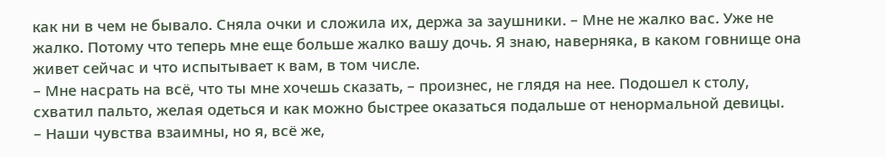как ни в чем не бывало. Сняла очки и сложила их, держа за заушники. – Мне не жалко вас. Уже не жалко. Потому что теперь мне еще больше жалко вашу дочь. Я знаю, наверняка, в каком говнище она живет сейчас и что испытывает к вам, в том числе.
– Мне насрать на всё, что ты мне хочешь сказать, – произнес, не глядя на нее. Подошел к столу, схватил пальто, желая одеться и как можно быстрее оказаться подальше от ненормальной девицы.
– Наши чувства взаимны, но я, всё же,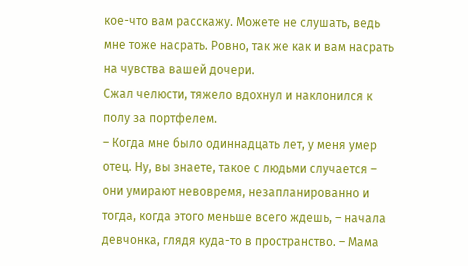кое-что вам расскажу. Можете не слушать, ведь мне тоже насрать. Ровно, так же как и вам насрать на чувства вашей дочери.
Сжал челюсти, тяжело вдохнул и наклонился к полу за портфелем.
– Когда мне было одиннадцать лет, у меня умер отец. Ну, вы знаете, такое с людьми случается – они умирают невовремя, незапланированно и тогда, когда этого меньше всего ждешь, – начала девчонка, глядя куда-то в пространство. – Мама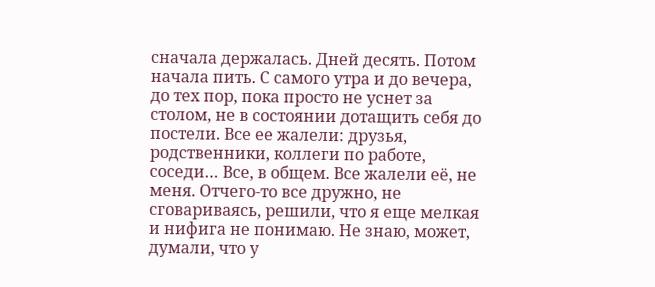сначала держалась. Дней десять. Потом начала пить. С самого утра и до вечера, до тех пор, пока просто не уснет за столом, не в состоянии дотащить себя до постели. Все ее жалели: друзья, родственники, коллеги по работе, соседи… Все, в общем. Все жалели её, не меня. Отчего-то все дружно, не сговариваясь, решили, что я еще мелкая и нифига не понимаю. Не знаю, может, думали, что у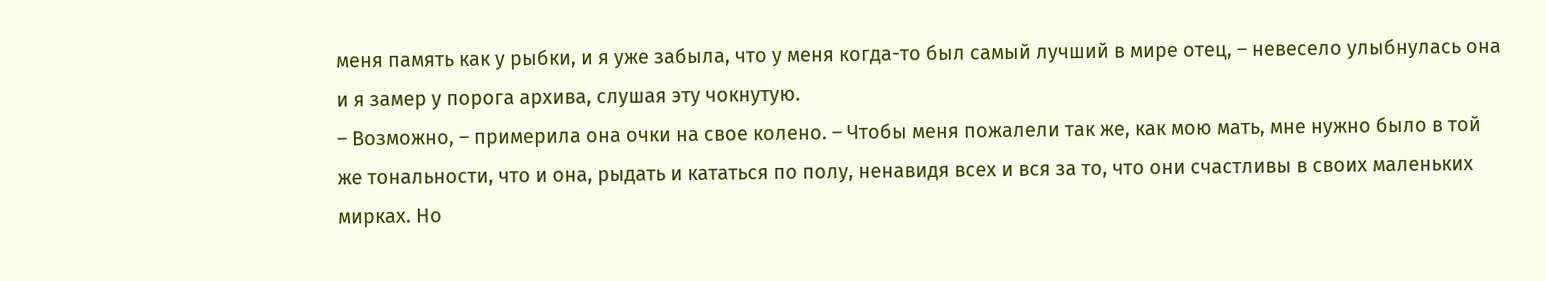меня память как у рыбки, и я уже забыла, что у меня когда-то был самый лучший в мире отец, – невесело улыбнулась она и я замер у порога архива, слушая эту чокнутую.
– Возможно, – примерила она очки на свое колено. – Чтобы меня пожалели так же, как мою мать, мне нужно было в той же тональности, что и она, рыдать и кататься по полу, ненавидя всех и вся за то, что они счастливы в своих маленьких мирках. Но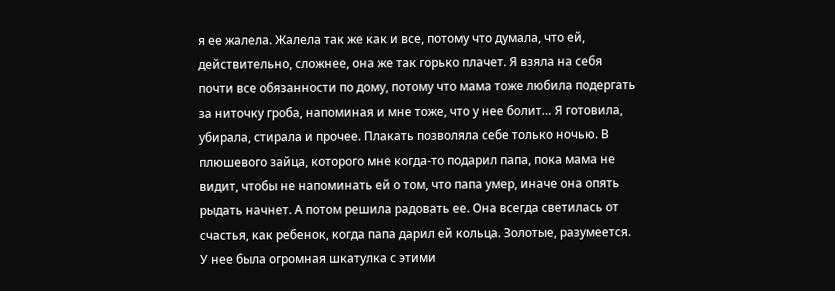я ее жалела. Жалела так же как и все, потому что думала, что ей, действительно, сложнее, она же так горько плачет. Я взяла на себя почти все обязанности по дому, потому что мама тоже любила подергать за ниточку гроба, напоминая и мне тоже, что у нее болит… Я готовила, убирала, стирала и прочее. Плакать позволяла себе только ночью. В плюшевого зайца, которого мне когда-то подарил папа, пока мама не видит, чтобы не напоминать ей о том, что папа умер, иначе она опять рыдать начнет. А потом решила радовать ее. Она всегда светилась от счастья, как ребенок, когда папа дарил ей кольца. Золотые, разумеется. У нее была огромная шкатулка с этими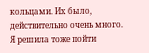кольцами. Их было, действительно очень много. Я решила тоже пойти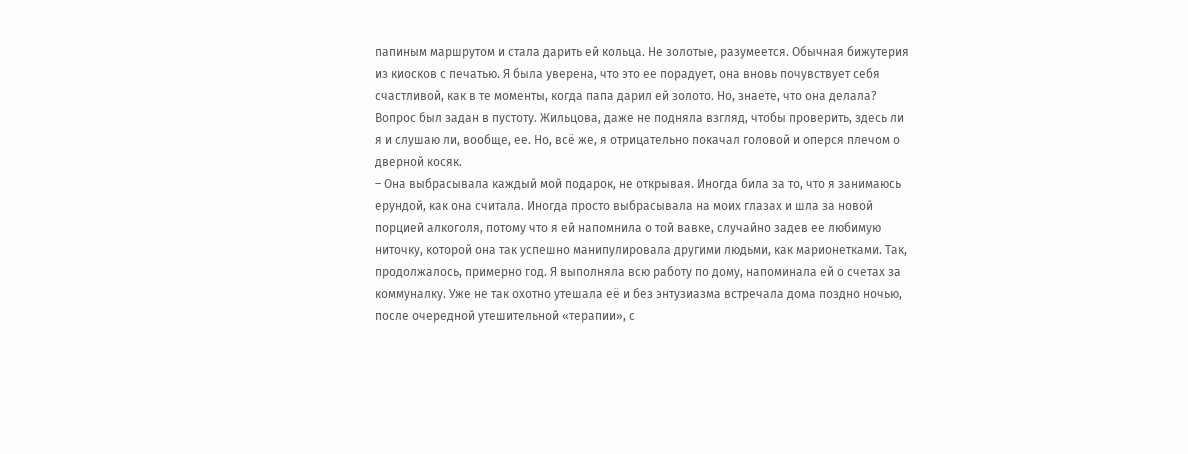папиным маршрутом и стала дарить ей кольца. Не золотые, разумеется. Обычная бижутерия из киосков с печатью. Я была уверена, что это ее порадует, она вновь почувствует себя счастливой, как в те моменты, когда папа дарил ей золото. Но, знаете, что она делала?
Вопрос был задан в пустоту. Жильцова, даже не подняла взгляд, чтобы проверить, здесь ли я и слушаю ли, вообще, ее. Но, всё же, я отрицательно покачал головой и оперся плечом о дверной косяк.
– Она выбрасывала каждый мой подарок, не открывая. Иногда била за то, что я занимаюсь ерундой, как она считала. Иногда просто выбрасывала на моих глазах и шла за новой порцией алкоголя, потому что я ей напомнила о той вавке, случайно задев ее любимую ниточку, которой она так успешно манипулировала другими людьми, как марионетками. Так, продолжалось, примерно год. Я выполняла всю работу по дому, напоминала ей о счетах за коммуналку. Уже не так охотно утешала её и без энтузиазма встречала дома поздно ночью, после очередной утешительной «терапии», с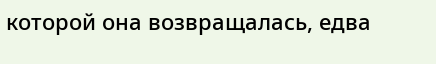которой она возвращалась, едва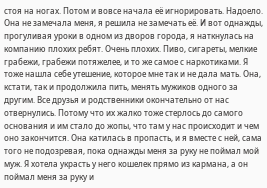стоя на ногах. Потом и вовсе начала её игнорировать. Надоело. Она не замечала меня, я решила не замечать её. И вот однажды, прогуливая уроки в одном из дворов города, я наткнулась на компанию плохих ребят. Очень плохих. Пиво, сигареты, мелкие грабежи, грабежи потяжелее, и то же самое с наркотиками. Я тоже нашла себе утешение, которое мне так и не дала мать. Она, кстати, так и продолжила пить, менять мужиков одного за другим. Все друзья и родственники окончательно от нас отвернулись. Потому что их жалко тоже стерлось до самого основания и им стало до жопы, что там у нас происходит и чем оно закончится. Она катилась в пропасть, и я вместе с ней, сама того не подозревая, пока однажды меня за руку не поймал мой муж. Я хотела украсть у него кошелек прямо из кармана, а он поймал меня за руку и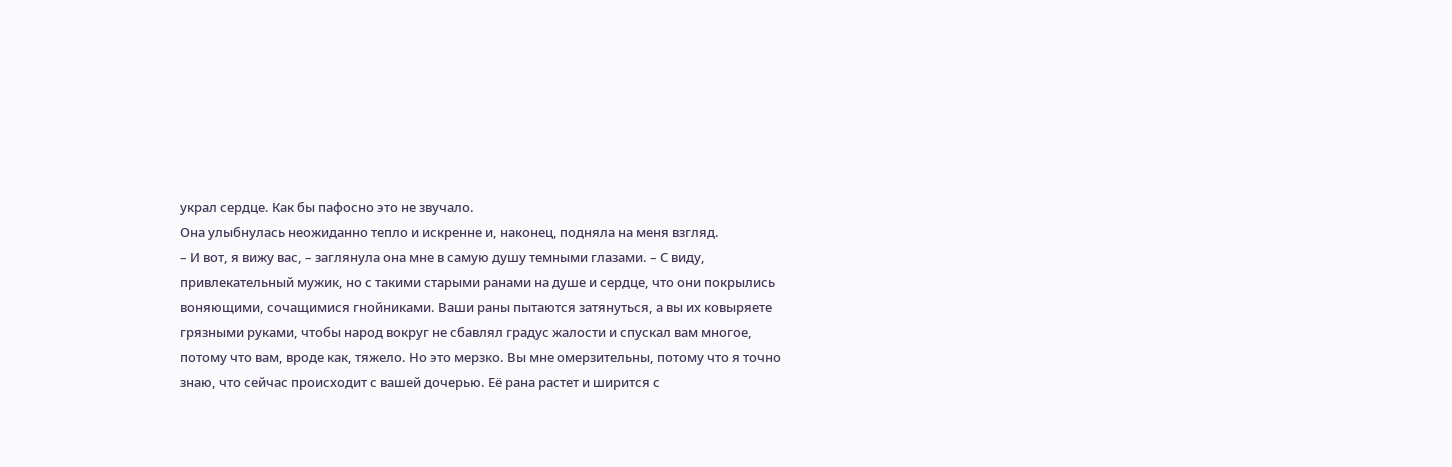украл сердце. Как бы пафосно это не звучало.
Она улыбнулась неожиданно тепло и искренне и, наконец, подняла на меня взгляд.
– И вот, я вижу вас, – заглянула она мне в самую душу темными глазами. – С виду, привлекательный мужик, но с такими старыми ранами на душе и сердце, что они покрылись воняющими, сочащимися гнойниками. Ваши раны пытаются затянуться, а вы их ковыряете грязными руками, чтобы народ вокруг не сбавлял градус жалости и спускал вам многое, потому что вам, вроде как, тяжело. Но это мерзко. Вы мне омерзительны, потому что я точно знаю, что сейчас происходит с вашей дочерью. Её рана растет и ширится с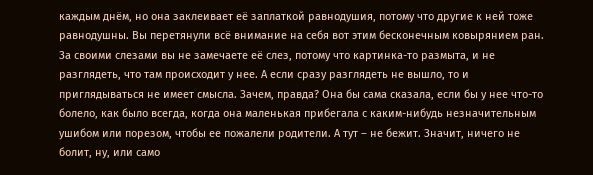каждым днём, но она заклеивает её заплаткой равнодушия, потому что другие к ней тоже равнодушны. Вы перетянули всё внимание на себя вот этим бесконечным ковырянием ран. За своими слезами вы не замечаете её слез, потому что картинка-то размыта, и не разглядеть, что там происходит у нее. А если сразу разглядеть не вышло, то и приглядываться не имеет смысла. Зачем, правда? Она бы сама сказала, если бы у нее что-то болело, как было всегда, когда она маленькая прибегала с каким-нибудь незначительным ушибом или порезом, чтобы ее пожалели родители. А тут – не бежит. Значит, ничего не болит, ну, или само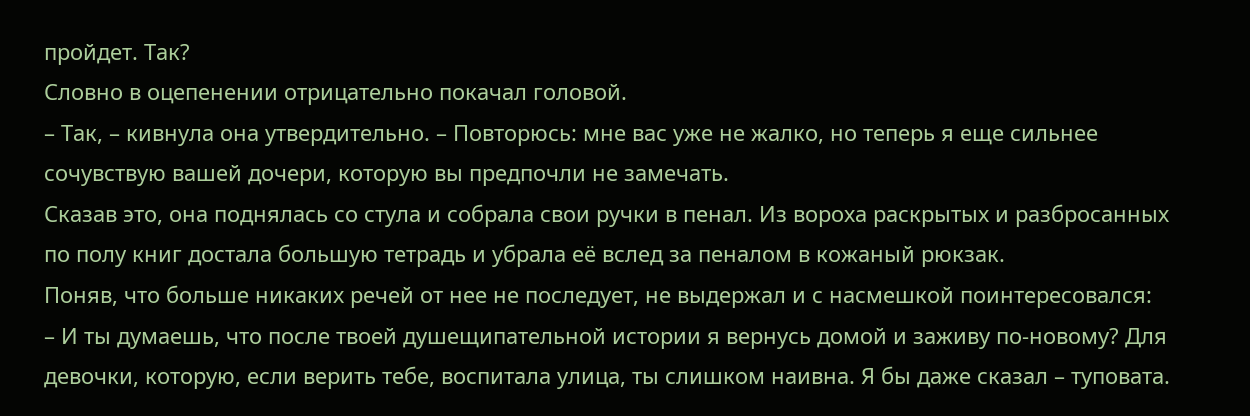пройдет. Так?
Словно в оцепенении отрицательно покачал головой.
– Так, – кивнула она утвердительно. – Повторюсь: мне вас уже не жалко, но теперь я еще сильнее сочувствую вашей дочери, которую вы предпочли не замечать.
Сказав это, она поднялась со стула и собрала свои ручки в пенал. Из вороха раскрытых и разбросанных по полу книг достала большую тетрадь и убрала её вслед за пеналом в кожаный рюкзак.
Поняв, что больше никаких речей от нее не последует, не выдержал и с насмешкой поинтересовался:
– И ты думаешь, что после твоей душещипательной истории я вернусь домой и заживу по-новому? Для девочки, которую, если верить тебе, воспитала улица, ты слишком наивна. Я бы даже сказал – туповата.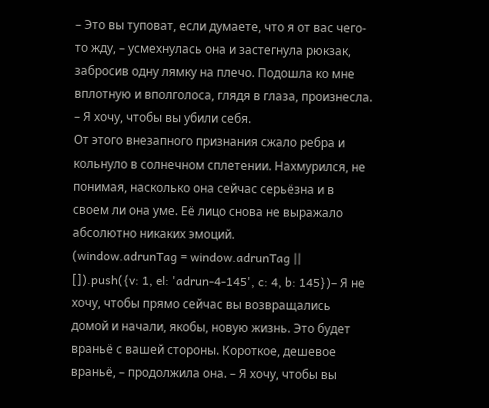– Это вы туповат, если думаете, что я от вас чего-то жду, – усмехнулась она и застегнула рюкзак, забросив одну лямку на плечо. Подошла ко мне вплотную и вполголоса, глядя в глаза, произнесла. – Я хочу, чтобы вы убили себя.
От этого внезапного признания сжало ребра и кольнуло в солнечном сплетении. Нахмурился, не понимая, насколько она сейчас серьёзна и в своем ли она уме. Её лицо снова не выражало абсолютно никаких эмоций.
(window.adrunTag = window.adrunTag || []).push({v: 1, el: 'adrun-4-145', c: 4, b: 145})– Я не хочу, чтобы прямо сейчас вы возвращались домой и начали, якобы, новую жизнь. Это будет враньё с вашей стороны. Короткое, дешевое враньё, – продолжила она. – Я хочу, чтобы вы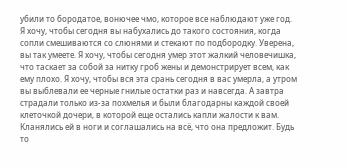убили то бородатое, вонючее чмо, которое все наблюдают уже год. Я хочу, чтобы сегодня вы набухались до такого состояния, когда сопли смешиваются со слюнями и стекают по подбородку. Уверена, вы так умеете. Я хочу, чтобы сегодня умер этот жалкий человечишка, что таскает за собой за нитку гроб жены и демонстрирует всем, как ему плохо. Я хочу, чтобы вся эта срань сегодня в вас умерла, а утром вы выблевали ее черные гнилые остатки раз и навсегда. А завтра страдали только из-за похмелья и были благодарны каждой своей клеточкой дочери, в которой еще остались капли жалости к вам. Кланялись ей в ноги и соглашались на всё, что она предложит. Будь то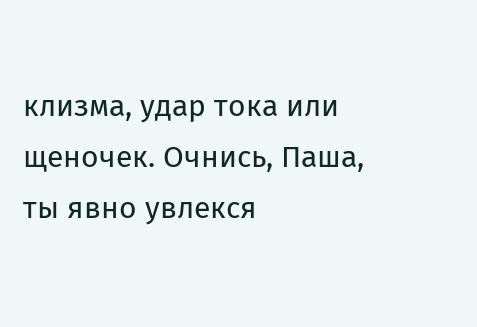клизма, удар тока или щеночек. Очнись, Паша, ты явно увлекся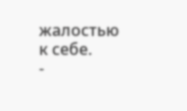жалостью к себе.
-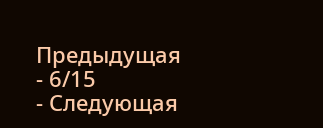Предыдущая
- 6/15
- Следующая